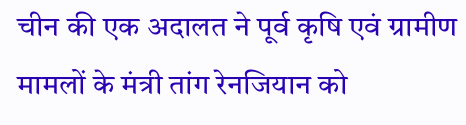चीन की एक अदालत ने पूर्व कृषि एवं ग्रामीण मामलों के मंत्री तांग रेनजियान को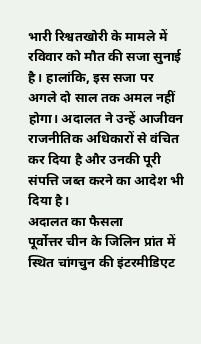भारी रिश्वतखोरी के मामले में रविवार को मौत की सजा सुनाई है। हालांकि, इस सजा पर अगले दो साल तक अमल नहीं होगा। अदालत ने उन्हें आजीवन राजनीतिक अधिकारों से वंचित कर दिया है और उनकी पूरी संपत्ति जब्त करने का आदेश भी दिया है।
अदालत का फैसला
पूर्वोत्तर चीन के जिलिन प्रांत में स्थित चांगचुन की इंटरमीडिएट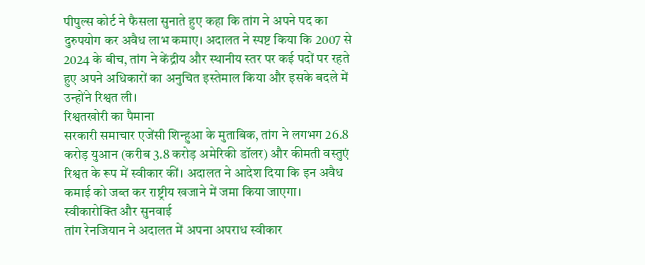पीपुल्स कोर्ट ने फैसला सुनाते हुए कहा कि तांग ने अपने पद का दुरुपयोग कर अवैध लाभ कमाए। अदालत ने स्पष्ट किया कि 2007 से 2024 के बीच, तांग ने केंद्रीय और स्थानीय स्तर पर कई पदों पर रहते हुए अपने अधिकारों का अनुचित इस्तेमाल किया और इसके बदले में उन्होंने रिश्वत ली।
रिश्वतखोरी का पैमाना
सरकारी समाचार एजेंसी शिन्हुआ के मुताबिक, तांग ने लगभग 26.8 करोड़ युआन (करीब 3.8 करोड़ अमेरिकी डॉलर) और कीमती वस्तुएं रिश्वत के रूप में स्वीकार कीं। अदालत ने आदेश दिया कि इन अवैध कमाई को जब्त कर राष्ट्रीय खजाने में जमा किया जाएगा।
स्वीकारोक्ति और सुनवाई
तांग रेनजियान ने अदालत में अपना अपराध स्वीकार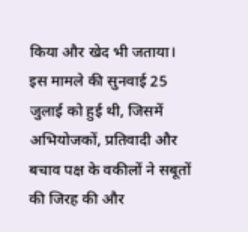किया और खेद भी जताया। इस मामले की सुनवाई 25 जुलाई को हुई थी, जिसमें अभियोजकों, प्रतिवादी और बचाव पक्ष के वकीलों ने सबूतों की जिरह की और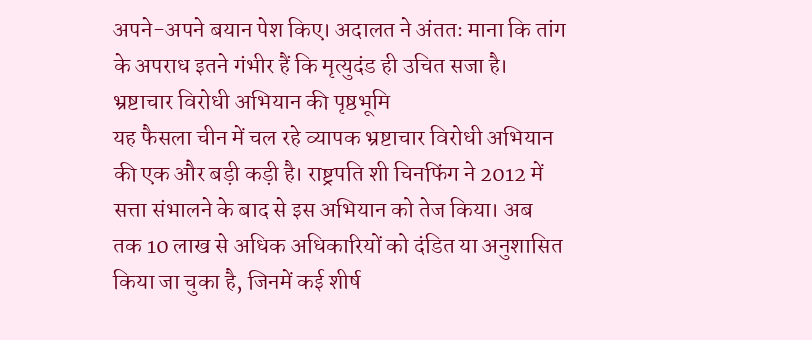अपने-अपने बयान पेश किए। अदालत ने अंततः माना कि तांग के अपराध इतने गंभीर हैं कि मृत्युदंड ही उचित सजा है।
भ्रष्टाचार विरोधी अभियान की पृष्ठभूमि
यह फैसला चीन में चल रहे व्यापक भ्रष्टाचार विरोधी अभियान की एक और बड़ी कड़ी है। राष्ट्रपति शी चिनफिंग ने 2012 में सत्ता संभालने के बाद से इस अभियान को तेज किया। अब तक 10 लाख से अधिक अधिकारियों को दंडित या अनुशासित किया जा चुका है, जिनमें कई शीर्ष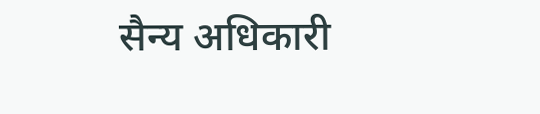सैन्य अधिकारी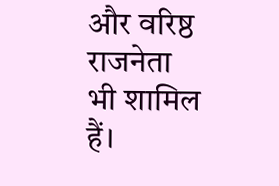और वरिष्ठ राजनेता भी शामिल हैं।